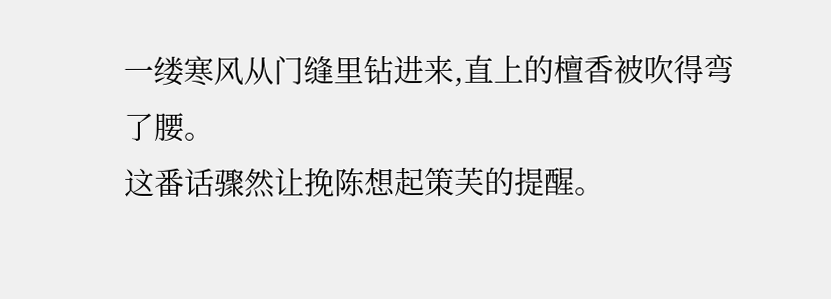一缕寒风从门缝里钻进来,直上的檀香被吹得弯了腰。
这番话骤然让挽陈想起策芙的提醒。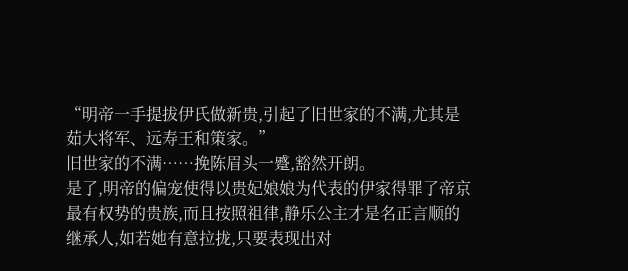“明帝一手提拔伊氏做新贵,引起了旧世家的不满,尤其是茹大将军、远寿王和策家。”
旧世家的不满……挽陈眉头一蹙,豁然开朗。
是了,明帝的偏宠使得以贵妃娘娘为代表的伊家得罪了帝京最有权势的贵族,而且按照祖律,静乐公主才是名正言顺的继承人,如若她有意拉拢,只要表现出对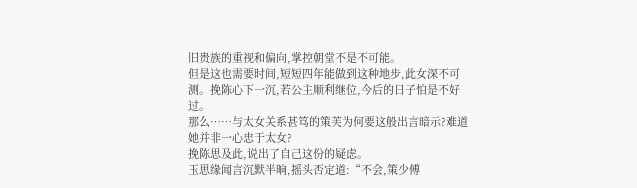旧贵族的重视和偏向,掌控朝堂不是不可能。
但是这也需要时间,短短四年能做到这种地步,此女深不可测。挽陈心下一沉,若公主顺利继位,今后的日子怕是不好过。
那么……与太女关系甚笃的策芙为何要这般出言暗示?难道她并非一心忠于太女?
挽陈思及此,说出了自己这份的疑虑。
玉思缘闻言沉默半晌,摇头否定道:“不会,策少傅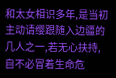和太女相识多年,是当初主动请缨跟随入边疆的几人之一,若无心扶持,自不必冒着生命危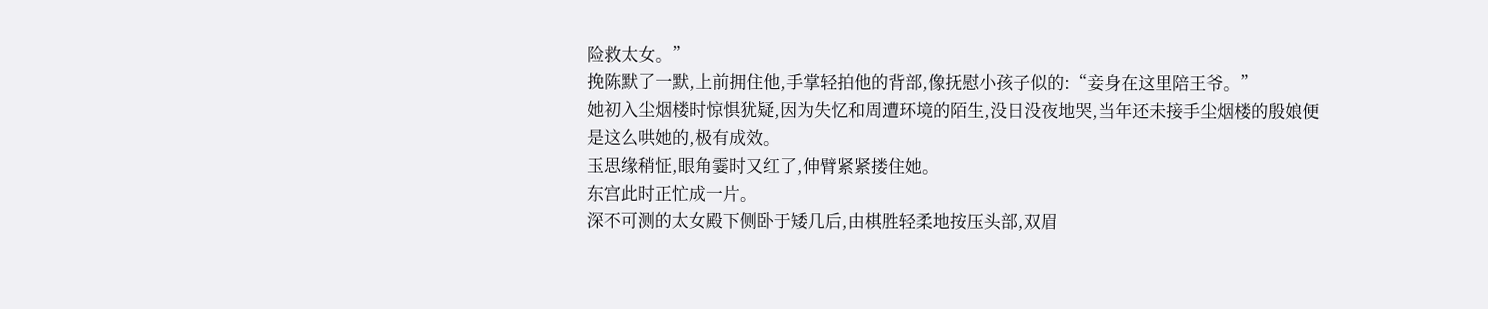险救太女。”
挽陈默了一默,上前拥住他,手掌轻拍他的背部,像抚慰小孩子似的:“妾身在这里陪王爷。”
她初入尘烟楼时惊惧犹疑,因为失忆和周遭环境的陌生,没日没夜地哭,当年还未接手尘烟楼的殷娘便是这么哄她的,极有成效。
玉思缘稍怔,眼角霎时又红了,伸臂紧紧搂住她。
东宫此时正忙成一片。
深不可测的太女殿下侧卧于矮几后,由棋胜轻柔地按压头部,双眉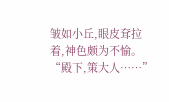皱如小丘,眼皮耷拉着,神色颇为不愉。
“殿下,策大人……”